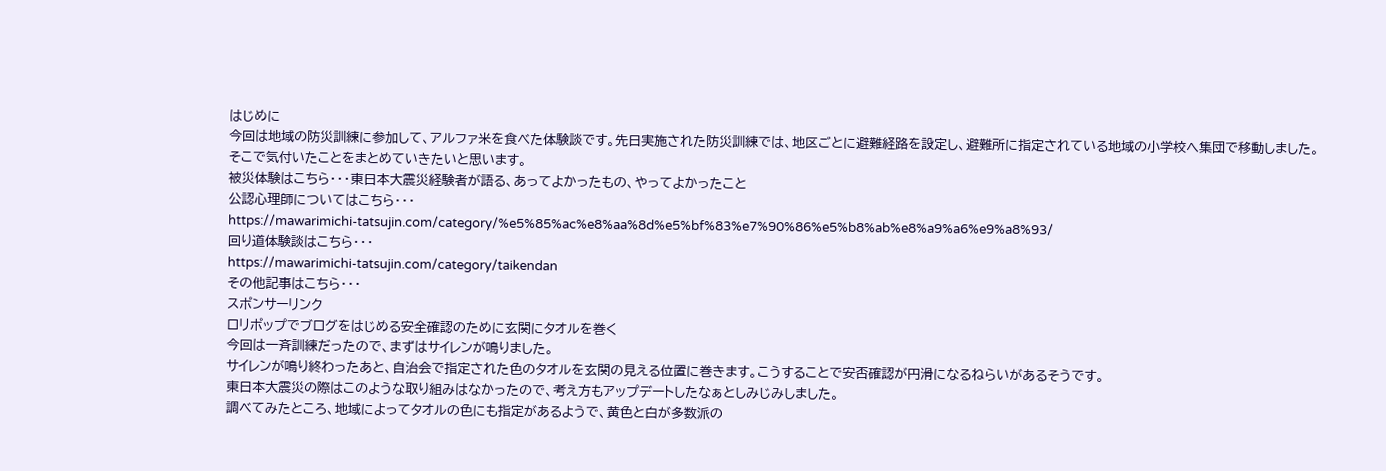はじめに
今回は地域の防災訓練に参加して、アルファ米を食べた体験談です。先日実施された防災訓練では、地区ごとに避難経路を設定し、避難所に指定されている地域の小学校へ集団で移動しました。
そこで気付いたことをまとめていきたいと思います。
被災体験はこちら・・・東日本大震災経験者が語る、あってよかったもの、やってよかったこと
公認心理師についてはこちら・・・
https://mawarimichi-tatsujin.com/category/%e5%85%ac%e8%aa%8d%e5%bf%83%e7%90%86%e5%b8%ab%e8%a9%a6%e9%a8%93/
回り道体験談はこちら・・・
https://mawarimichi-tatsujin.com/category/taikendan
その他記事はこちら・・・
スポンサーリンク
ロリポップでブログをはじめる安全確認のために玄関にタオルを巻く
今回は一斉訓練だったので、まずはサイレンが鳴りました。
サイレンが鳴り終わったあと、自治会で指定された色のタオルを玄関の見える位置に巻きます。こうすることで安否確認が円滑になるねらいがあるそうです。
東日本大震災の際はこのような取り組みはなかったので、考え方もアップデートしたなぁとしみじみしました。
調べてみたところ、地域によってタオルの色にも指定があるようで、黄色と白が多数派の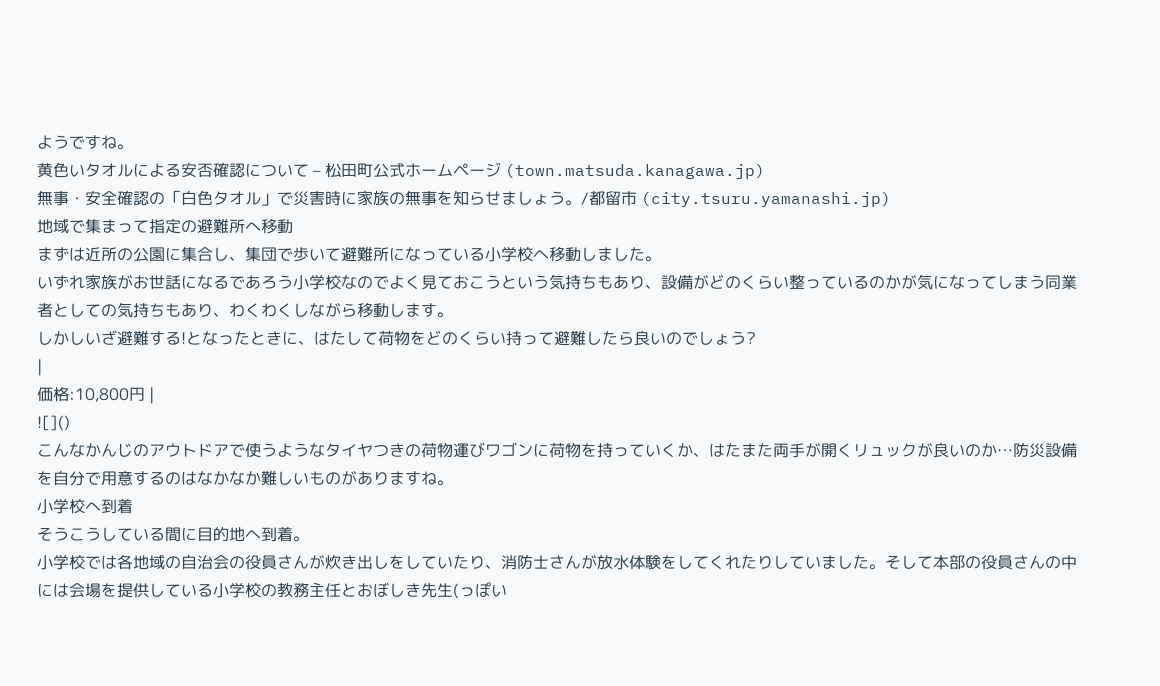ようですね。
黄色いタオルによる安否確認について – 松田町公式ホームページ (town.matsuda.kanagawa.jp)
無事・安全確認の「白色タオル」で災害時に家族の無事を知らせましょう。/都留市 (city.tsuru.yamanashi.jp)
地域で集まって指定の避難所へ移動
まずは近所の公園に集合し、集団で歩いて避難所になっている小学校へ移動しました。
いずれ家族がお世話になるであろう小学校なのでよく見ておこうという気持ちもあり、設備がどのくらい整っているのかが気になってしまう同業者としての気持ちもあり、わくわくしながら移動します。
しかしいざ避難する!となったときに、はたして荷物をどのくらい持って避難したら良いのでしょう?
|
価格:10,800円 |
![]()
こんなかんじのアウトドアで使うようなタイヤつきの荷物運びワゴンに荷物を持っていくか、はたまた両手が開くリュックが良いのか…防災設備を自分で用意するのはなかなか難しいものがありますね。
小学校へ到着
そうこうしている間に目的地へ到着。
小学校では各地域の自治会の役員さんが炊き出しをしていたり、消防士さんが放水体験をしてくれたりしていました。そして本部の役員さんの中には会場を提供している小学校の教務主任とおぼしき先生(っぽい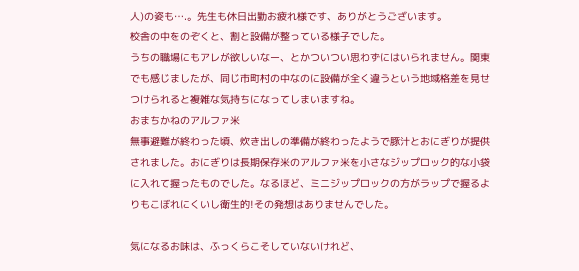人)の姿も….。先生も休日出勤お疲れ様です、ありがとうございます。
校舎の中をのぞくと、割と設備が整っている様子でした。
うちの職場にもアレが欲しいなー、とかついつい思わずにはいられません。関東でも感じましたが、同じ市町村の中なのに設備が全く違うという地域格差を見せつけられると複雑な気持ちになってしまいますね。
おまちかねのアルファ米
無事避難が終わった頃、炊き出しの準備が終わったようで豚汁とおにぎりが提供されました。おにぎりは長期保存米のアルファ米を小さなジップロック的な小袋に入れて握ったものでした。なるほど、ミニジップロックの方がラップで握るよりもこぼれにくいし衛生的!その発想はありませんでした。

気になるお味は、ふっくらこそしていないけれど、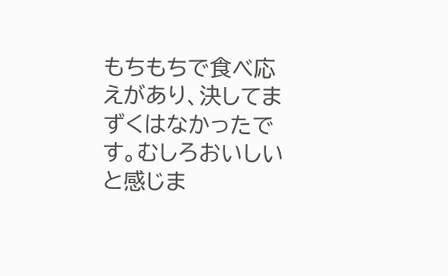もちもちで食べ応えがあり、決してまずくはなかったです。むしろおいしいと感じま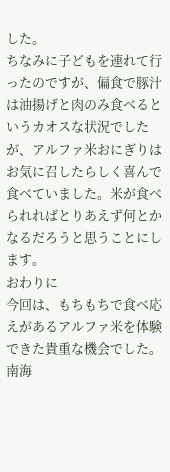した。
ちなみに子どもを連れて行ったのですが、偏食で豚汁は油揚げと肉のみ食べるというカオスな状況でしたが、アルファ米おにぎりはお気に召したらしく喜んで食べていました。米が食べられればとりあえず何とかなるだろうと思うことにします。
おわりに
今回は、もちもちで食べ応えがあるアルファ米を体験できた貴重な機会でした。
南海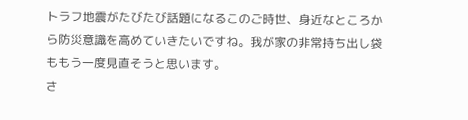トラフ地震がたびたび話題になるこのご時世、身近なところから防災意識を高めていきたいですね。我が家の非常持ち出し袋ももう一度見直そうと思います。
さ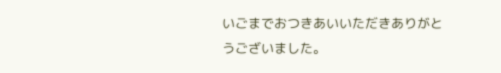いごまでおつきあいいただきありがとうございました。